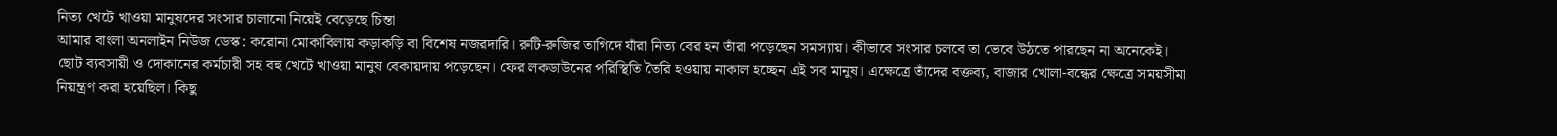নিত্য খেটে খাওয়া মানুষদের সংসার চালানো নিয়েই বেড়েছে চিন্তা
আমার বাংলা অনলাইন নিউজ ডেস্ক: করোনা মোকাবিলায় কড়াকড়ি বা বিশেষ নজরদারি। রুটি-রুজির তাগিদে যাঁরা নিত্য বের হন তাঁরা পড়েছেন সমস্যায়। কীভাবে সংসার চলবে তা ভেবে উঠতে পারছেন না অনেকেই। ছোট ব্যবসায়ী ও দোকানের কর্মচারী সহ বহু খেটে খাওয়া মানুষ বেকায়দায় পড়েছেন। ফের লকডাউনের পরিস্থিতি তৈরি হওয়ায় নাকাল হচ্ছেন এই সব মানুষ। এক্ষেত্রে তাঁদের বক্তব্য, বাজার খোলা-বন্ধের ক্ষেত্রে সময়সীমা নিয়ন্ত্রণ করা হয়েছিল। কিছু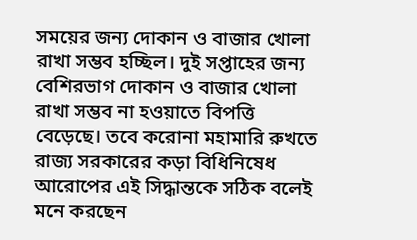সময়ের জন্য দোকান ও বাজার খোলা রাখা সম্ভব হচ্ছিল। দুই সপ্তাহের জন্য বেশিরভাগ দোকান ও বাজার খোলা রাখা সম্ভব না হওয়াতে বিপত্তি বেড়েছে। তবে করোনা মহামারি রুখতে রাজ্য সরকারের কড়া বিধিনিষেধ আরোপের এই সিদ্ধান্তকে সঠিক বলেই মনে করছেন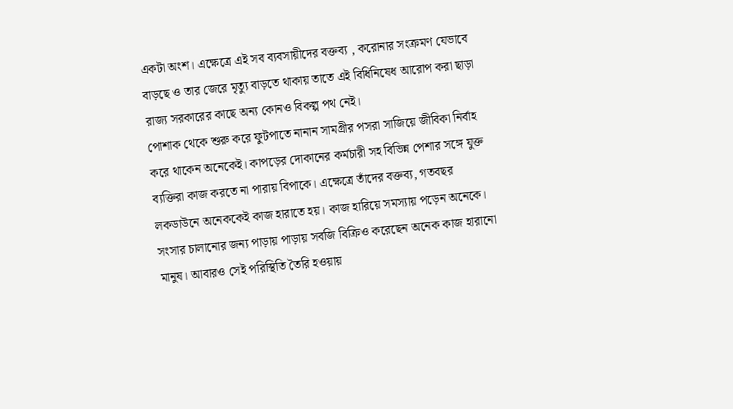একটা অংশ। এক্ষেত্রে এই সব ব্যবসায়ীদের বক্তব্য , করোনার সংক্রমণ যেভাবে বাড়ছে ও তার জেরে মৃত্যু বাড়তে থাকায় তাতে এই বিধিনিষেধ আরোপ করা ছাড়া রাজ্য সরকারের কাছে অন্য কোনও বিকল্প পথ নেই।
পোশাক থেকে শুরু করে ফুটপাতে নানান সামগ্রীর পসরা সাজিয়ে জীবিকা নির্বাহ করে থাকেন অনেকেই। কাপড়ের দোকানের কর্মচারী সহ বিভিন্ন পেশার সঙ্গে যুক্ত ব্যক্তিরা কাজ করতে না পারায় বিপাকে। এক্ষেত্রে তাঁদের বক্তব্য, গতবছর লকডাউনে অনেককেই কাজ হারাতে হয়। কাজ হারিয়ে সমস্যায় পড়েন অনেকে। সংসার চালানোর জন্য পাড়ায় পাড়ায় সবজি বিক্রিও করেছেন অনেক কাজ হারানো মানুষ। আবারও সেই পরিস্থিতি তৈরি হওয়ায়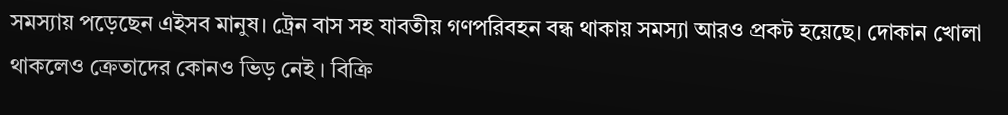সমস্যায় পড়েছেন এইসব মানুষ। ট্রেন বাস সহ যাবতীয় গণপরিবহন বন্ধ থাকায় সমস্যা আরও প্রকট হয়েছে। দোকান খোলা থাকলেও ক্রেতাদের কোনও ভিড় নেই । বিক্রি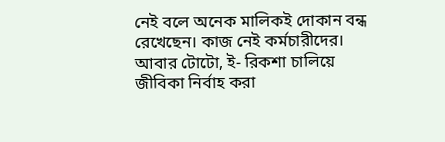নেই বলে অনেক মালিকই দোকান বন্ধ রেখেছেন। কাজ নেই কর্মচারীদের। আবার টোটো, ই- রিকশা চালিয়ে জীবিকা নির্বাহ করা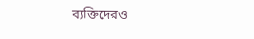ব্যক্তিদেরও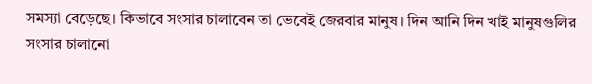সমস্যা বেড়েছে। কিভাবে সংসার চালাবেন তা ভেবেই জেরবার মানুষ। দিন আনি দিন খাই মানুষগুলির সংসার চালানো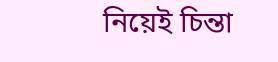নিয়েই চিন্তা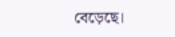বেড়েছে।